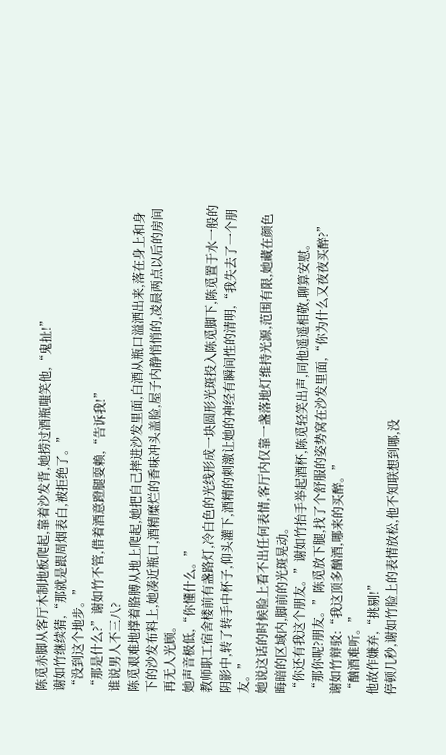陈觅赤脚从客厅木制地板爬起,靠着沙发背,她捞过酒瓶嗤笑他,“鬼扯!”
谢如竹继续猜,“那就是跟周烟表白,被拒绝了。”
“没到这个地步。”
“那是什么?”谢如竹不管,借着酒意蹬腿耍赖,“告诉我!”
谁说男人不三八?
陈觅艰难地撑着胳膊从地上爬起,她把自己摔进沙发里面,白酒从瓶口溢洒出来,落在身上和身下的沙发布料上,她凑近瓶口,酒精糜烂的香味冲头盖脸,屋子内静悄悄的,凌晨两点以后的房间再无人光顾。
她声音极低,“你懂什么。”
教师职工宿舍楼前有盏路灯,冷白色的光线形成一块圆形光斑投入陈觅脚下,陈觅置于水一般的阴影中,转了转手中杯子,仰头灌下,酒精的刺激让她的神经有瞬间性的清明,“我失去了一个朋友。”
她说这话的时候脸上看不出任何表情,客厅内仅靠一盏落地灯维持光源,范围有限,她藏在颜色晦暗的区域内,脚前的光斑晃动。
“你还有我这个朋友。”谢如竹抬手举起酒杯,陈觅轻笑出声,同他遥遥相敬,聊算安慰。
“那你呢?朋友。”陈觅放下腿,找了个舒服的姿势窝在沙发里面,“你为什么又夜夜买醉?”
谢如竹辩驳:“我这顶多酗酒,哪来的买醉。”
“酗酒难听。”
他故作嫌弃,“挑剔!”
停顿几秒,谢如竹脸上的表情放松,他不知联想到哪,没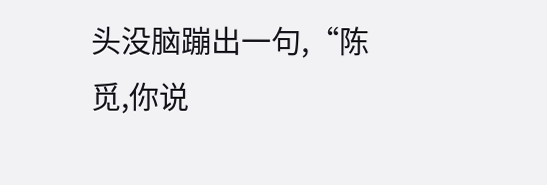头没脑蹦出一句,“陈觅,你说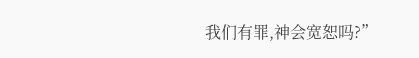我们有罪,神会宽恕吗?”